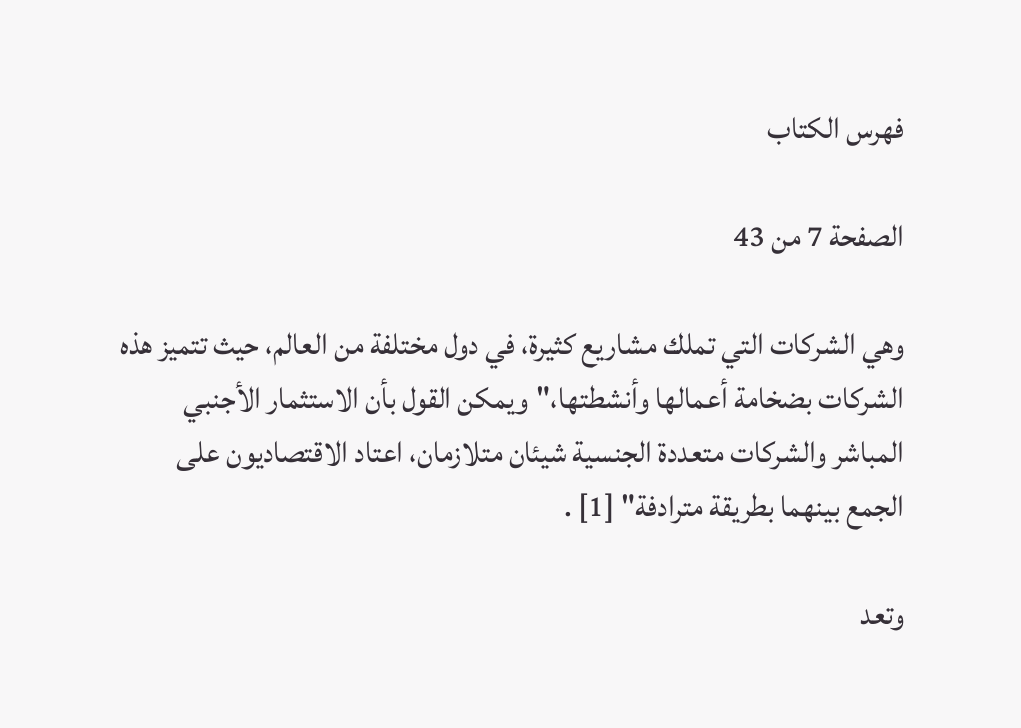فهرس الكتاب

الصفحة 7 من 43

وهي الشركات التي تملك مشاريع كثيرة، في دول مختلفة من العالم، حيث تتميز هذه الشركات بضخامة أعمالها وأنشطتها،"ويمكن القول بأن الاستثمار الأجنبي المباشر والشركات متعددة الجنسية شيئان متلازمان، اعتاد الاقتصاديون على الجمع بينهما بطريقة مترادفة" [1] .

وتعد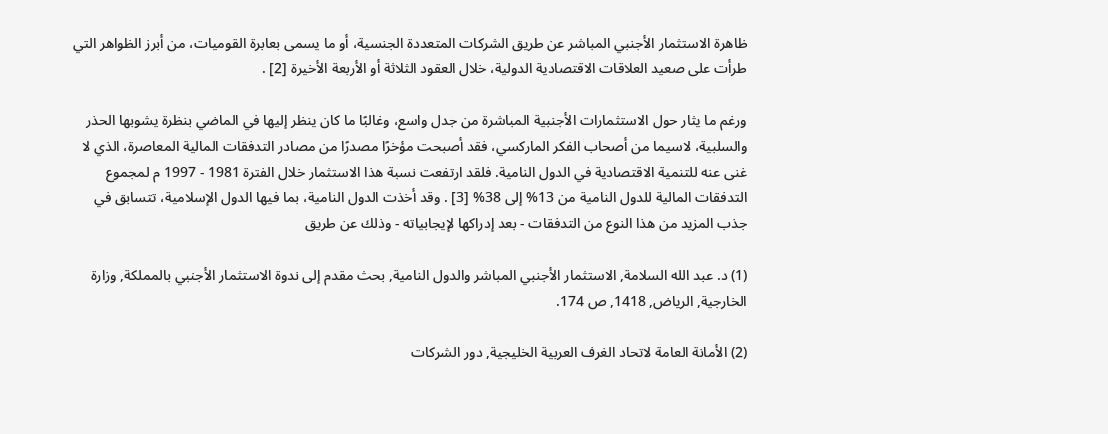ظاهرة الاستثمار الأجنبي المباشر عن طريق الشركات المتعددة الجنسية، أو ما يسمى بعابرة القوميات، من أبرز الظواهر التي طرأت على صعيد العلاقات الاقتصادية الدولية، خلال العقود الثلاثة أو الأربعة الأخيرة [2] .

ورغم ما يثار حول الاستثمارات الأجنبية المباشرة من جدل واسع، وغالبًا ما كان ينظر إليها في الماضي بنظرة يشوبها الحذر والسلبية، لاسيما من أصحاب الفكر الماركسي، فقد أصبحت مؤخرًا مصدرًا من مصادر التدفقات المالية المعاصرة، الذي لا غنى عنه للتنمية الاقتصادية في الدول النامية. فلقد ارتفعت نسبة هذا الاستثمار خلال الفترة 1981 - 1997 م لمجموع التدفقات المالية للدول النامية من 13% إلى 38% [3] . وقد أخذت الدول النامية، بما فيها الدول الإسلامية، تتسابق في جذب المزيد من هذا النوع من التدفقات - بعد إدراكها لإيجابياته - وذلك عن طريق

(1) د. عبد الله السلامة, الاستثمار الأجنبي المباشر والدول النامية, بحث مقدم إلى ندوة الاستثمار الأجنبي بالمملكة, وزارة الخارجية, الرياض, 1418, ص 174.

(2) الأمانة العامة لاتحاد الغرف العربية الخليجية, دور الشركات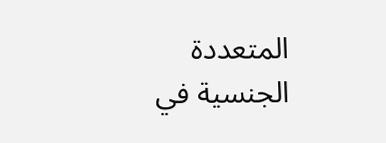المتعددة الجنسية في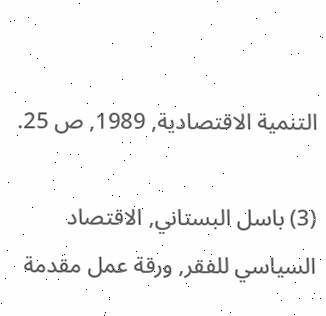التنمية الاقتصادية, 1989, ص 25.

(3) باسل البستاني, الاقتصاد السياسي للفقر, ورقة عمل مقدمة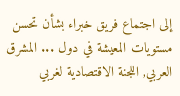إلى اجتماع فريق خبراء بشأن تحسن مستويات المعيشة في دول ... المشرق العربي, اللجنة الاقتصادية لغربي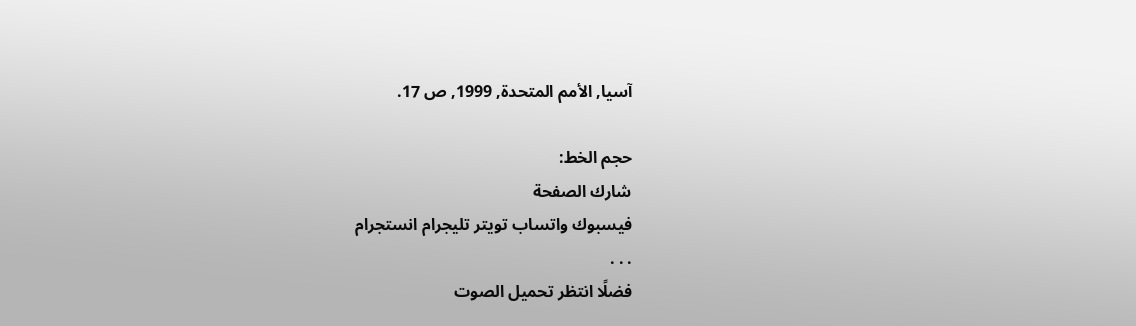آسيا, الأمم المتحدة, 1999, ص 17.

حجم الخط:
شارك الصفحة
فيسبوك واتساب تويتر تليجرام انستجرام
. . .
فضلًا انتظر تحميل الصوت